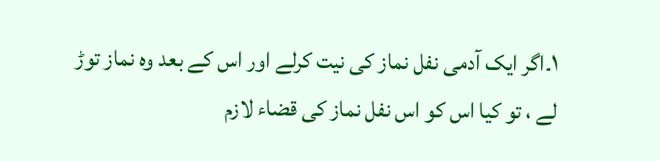۱۔اگر ایک آدمی نفل نماز کی نیت کرلے اور اس کے بعد وہ نماز توڑ لے ، تو کیا اس کو اس نفل نماز کی قضاء لازم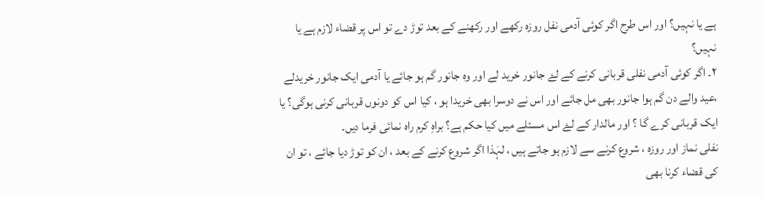ہے یا نہیں؟ اور اس طرح اگر کوئی آدمی نفل روزہ رکھے اور رکھنے کے بعد توڑ دے تو اس پر قضاء لازم ہے یا نہیں؟
۲۔ اگر کوئی آدمی نفلی قربانی کرنے کے لۓ جانور خرید لے اور وہ جانور گم ہو جائے یا آدمی ایک جانور خریدلے ،عید والے دن گم ہوا جانور بھی مل جائے اور اس نے دوسرا بھی خریدا ہو ، کیا اس کو دونوں قربانی کرنی ہوگی؟ یا ایک قربانی کرے گا ؟ اور مالدار کے لۓ اس مسئلے میں کیا حکم ہے؟ براہِ کرم راہ نمائی فرما دیں۔
نفلی نماز اور روزہ ، شروع کرنے سے لازم ہو جاتے ہیں ، لہٰذا اگر شروع کرنے کے بعد ، ان کو توڑ دیا جائے ، تو ان کی قضاء کرنا بھی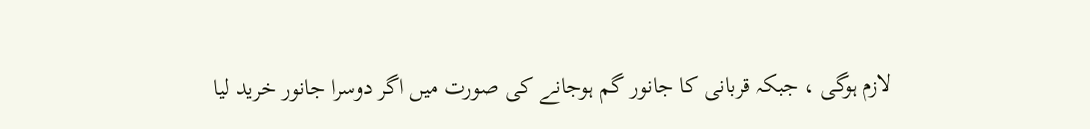لازم ہوگی ، جبکہ قربانی کا جانور گم ہوجانے کی صورت میں اگر دوسرا جانور خرید لیا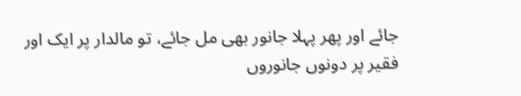جائے اور پھر پہلا جانور بھی مل جائے، تو مالدار پر ایک اور فقیر پر دونوں جانوروں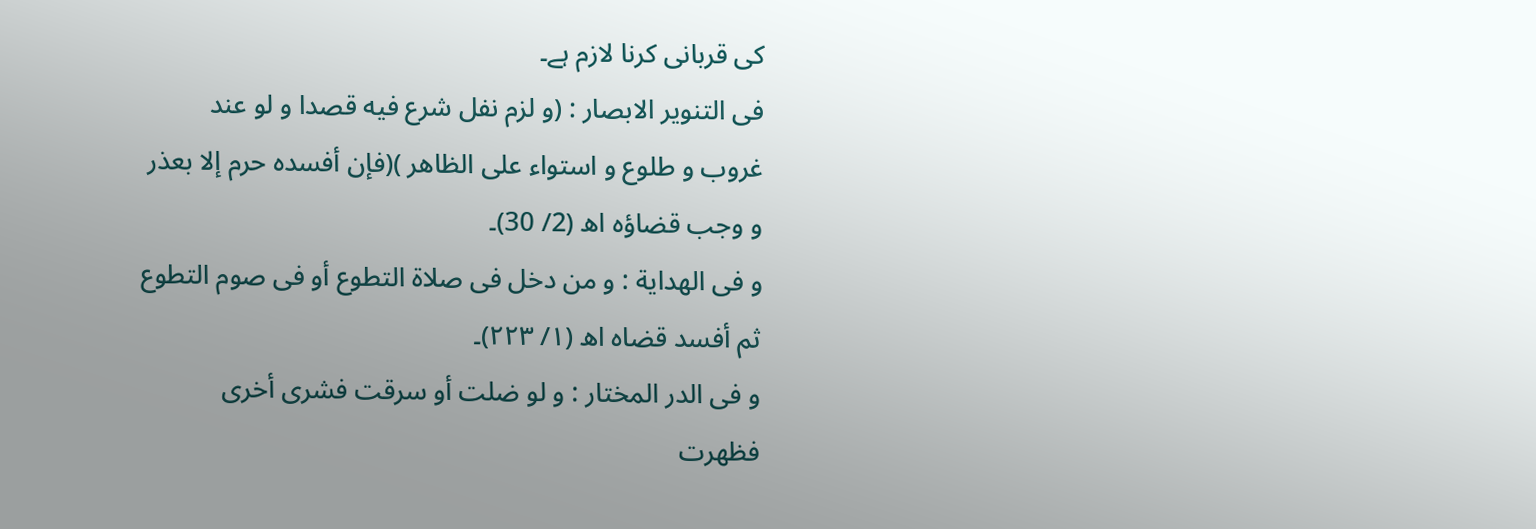کی قربانی کرنا لازم ہے۔
فی التنویر الابصار : (و لزم نفل شرع فيه قصدا و لو عند غروب و طلوع و استواء على الظاهر )(فإن أفسده حرم إلا بعذر و وجب قضاؤه اھ (2/ 30)۔
و فی الهدایة : و من دخل فی صلاة التطوع أو فی صوم التطوع ثم أفسد قضاه اھ (۱/ ۲۲۳)۔
و فی الدر المختار : و لو ضلت أو سرقت فشرى أخرى فظهرت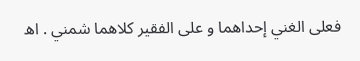فعلى الغني إحداهما و على الفقير كلاهما شمني . اھ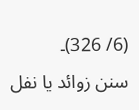(6/ 326)۔
سنن زوائد یا نفل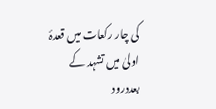کی چار رکعات میں قعدۂ اولیٰ میں تشہد کے بعددرود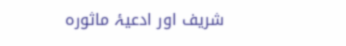شریف اور ادعیۂ ماثورہ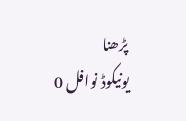پڑھنا
یونیکوڈ نوافل 0